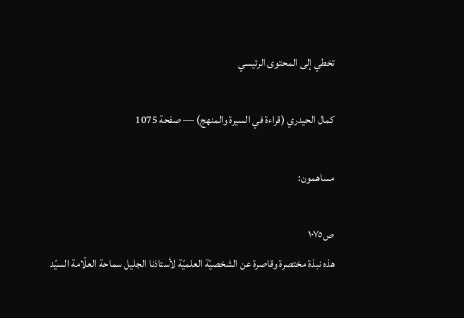تخطي إلى المحتوى الرئيسي

كمال الحيدري (قراءة في السيرة والمنهج) — صفحة 1075

مساهمون:

ص١٠٧٥
هذه نبذة مختصرة وقاصرة عن الشخصيّة العلميّة لأستاذنا الجليل سماحة العلّامة السيّد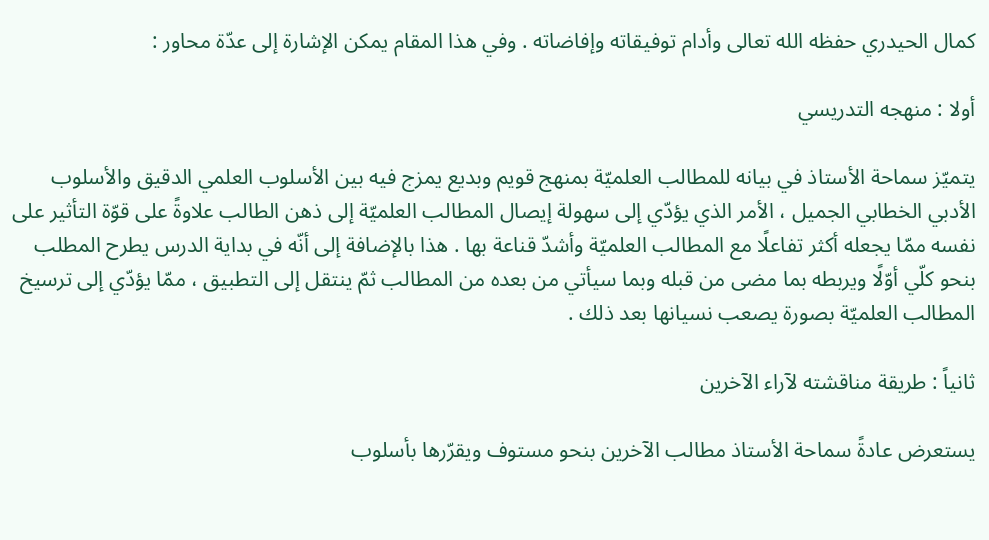كمال الحيدري حفظه الله تعالى وأدام توفيقاته وإفاضاته . وفي هذا المقام يمكن الإشارة إلى عدّة محاور :

أولا : منهجه التدريسي

يتميّز سماحة الأستاذ في بيانه للمطالب العلميّة بمنهج قويم وبديع يمزج فيه بين الأسلوب العلمي الدقيق والأسلوب الأدبي الخطابي الجميل ، الأمر الذي يؤدّي إلى سهولة إيصال المطالب العلميّة إلى ذهن الطالب علاوةً على قوّة التأثير على نفسه ممّا يجعله أكثر تفاعلًا مع المطالب العلميّة وأشدّ قناعة بها . هذا بالإضافة إلى أنّه في بداية الدرس يطرح المطلب بنحو كلّي أوّلًا ويربطه بما مضى من قبله وبما سيأتي من بعده من المطالب ثمّ ينتقل إلى التطبيق ، ممّا يؤدّي إلى ترسيخ المطالب العلميّة بصورة يصعب نسيانها بعد ذلك .

ثانياً : طريقة مناقشته لآراء الآخرين

يستعرض عادةً سماحة الأستاذ مطالب الآخرين بنحو مستوف ويقرّرها بأسلوب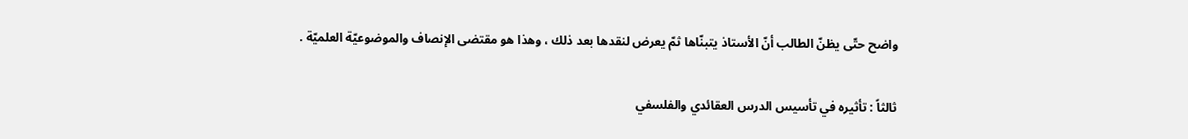واضح حتّى يظنّ الطالب أنّ الأستاذ يتبنّاها ثمّ يعرض لنقدها بعد ذلك ، وهذا هو مقتضى الإنصاف والموضوعيّة العلميّة .

ثالثاً : تأثيره في تأسيس الدرس العقائدي والفلسفي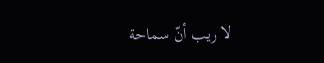لا ريب أنّ سماحة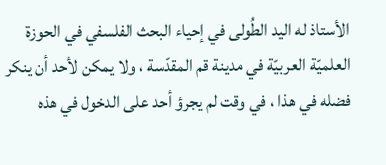الأستاذ له اليد الطُولى في إحياء البحث الفلسفي في الحوزة العلميّة العربيّة في مدينة قم المقدّسة ، ولا يمكن لأحد أن ينكر فضله في هذا ، في وقت لم يجرؤ أحد على الدخول في هذه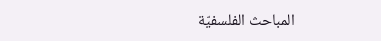المباحث الفلسفيّة